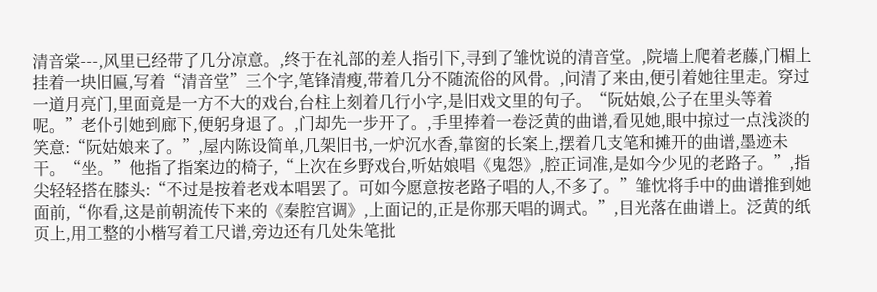清音棠---,风里已经带了几分凉意。,终于在礼部的差人指引下,寻到了雏忱说的清音堂。,院墙上爬着老藤,门楣上挂着一块旧匾,写着“清音堂”三个字,笔锋清瘦,带着几分不随流俗的风骨。,问清了来由,便引着她往里走。穿过一道月亮门,里面竟是一方不大的戏台,台柱上刻着几行小字,是旧戏文里的句子。“阮姑娘,公子在里头等着呢。”老仆引她到廊下,便躬身退了。,门却先一步开了。,手里捧着一卷泛黄的曲谱,看见她,眼中掠过一点浅淡的笑意:“阮姑娘来了。”,屋内陈设简单,几架旧书,一炉沉水香,靠窗的长案上,摆着几支笔和摊开的曲谱,墨迹未干。“坐。”他指了指案边的椅子,“上次在乡野戏台,听姑娘唱《鬼怨》,腔正词准,是如今少见的老路子。”,指尖轻轻搭在膝头:“不过是按着老戏本唱罢了。可如今愿意按老路子唱的人,不多了。”雏忱将手中的曲谱推到她面前,“你看,这是前朝流传下来的《秦腔宫调》,上面记的,正是你那天唱的调式。”,目光落在曲谱上。泛黄的纸页上,用工整的小楷写着工尺谱,旁边还有几处朱笔批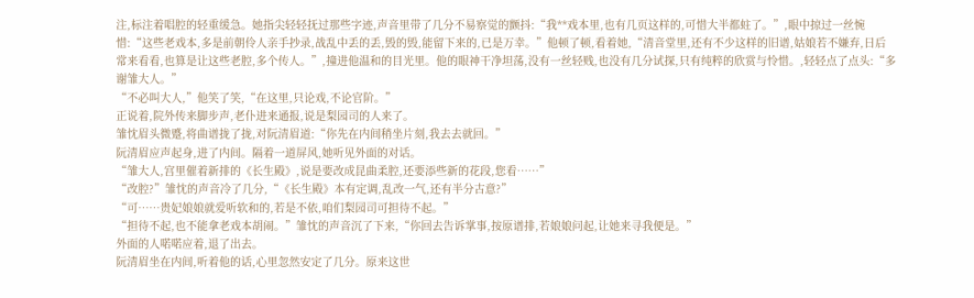注,标注着唱腔的轻重缓急。她指尖轻轻抚过那些字迹,声音里带了几分不易察觉的颤抖:“我**戏本里,也有几页这样的,可惜大半都蛀了。”,眼中掠过一丝惋惜:“这些老戏本,多是前朝伶人亲手抄录,战乱中丢的丢,毁的毁,能留下来的,已是万幸。”他顿了顿,看着她,“清音堂里,还有不少这样的旧谱,姑娘若不嫌弃,日后常来看看,也算是让这些老腔,多个传人。”,撞进他温和的目光里。他的眼神干净坦荡,没有一丝轻贱,也没有几分试探,只有纯粹的欣赏与怜惜。,轻轻点了点头:“多谢雏大人。”
“不必叫大人,”他笑了笑,“在这里,只论戏,不论官阶。”
正说着,院外传来脚步声,老仆进来通报,说是梨园司的人来了。
雏忱眉头微蹙,将曲谱拢了拢,对阮清眉道:“你先在内间稍坐片刻,我去去就回。”
阮清眉应声起身,进了内间。隔着一道屏风,她听见外面的对话。
“雏大人,宫里催着新排的《长生殿》,说是要改成昆曲柔腔,还要添些新的花段,您看……”
“改腔?”雏忱的声音冷了几分,“《长生殿》本有定调,乱改一气,还有半分古意?”
“可……贵妃娘娘就爱听软和的,若是不依,咱们梨园司可担待不起。”
“担待不起,也不能拿老戏本胡闹。”雏忱的声音沉了下来,“你回去告诉掌事,按原谱排,若娘娘问起,让她来寻我便是。”
外面的人喏喏应着,退了出去。
阮清眉坐在内间,听着他的话,心里忽然安定了几分。原来这世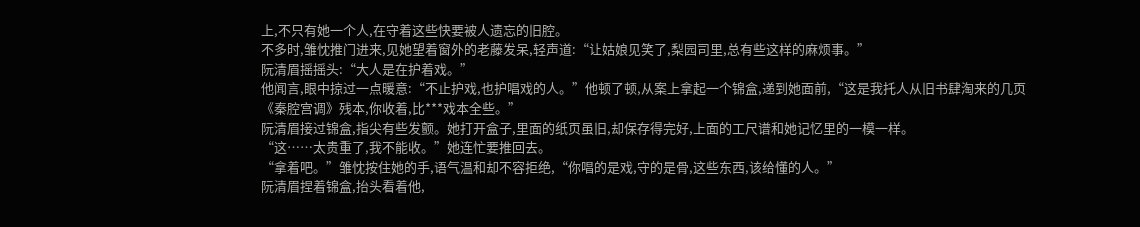上,不只有她一个人,在守着这些快要被人遗忘的旧腔。
不多时,雏忱推门进来,见她望着窗外的老藤发呆,轻声道:“让姑娘见笑了,梨园司里,总有些这样的麻烦事。”
阮清眉摇摇头:“大人是在护着戏。”
他闻言,眼中掠过一点暖意:“不止护戏,也护唱戏的人。”他顿了顿,从案上拿起一个锦盒,递到她面前,“这是我托人从旧书肆淘来的几页《秦腔宫调》残本,你收着,比***戏本全些。”
阮清眉接过锦盒,指尖有些发颤。她打开盒子,里面的纸页虽旧,却保存得完好,上面的工尺谱和她记忆里的一模一样。
“这……太贵重了,我不能收。”她连忙要推回去。
“拿着吧。”雏忱按住她的手,语气温和却不容拒绝,“你唱的是戏,守的是骨,这些东西,该给懂的人。”
阮清眉捏着锦盒,抬头看着他,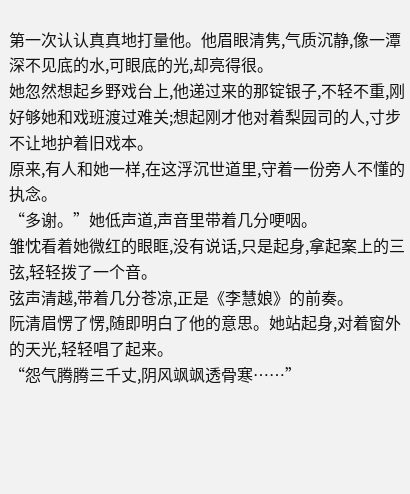第一次认认真真地打量他。他眉眼清隽,气质沉静,像一潭深不见底的水,可眼底的光,却亮得很。
她忽然想起乡野戏台上,他递过来的那锭银子,不轻不重,刚好够她和戏班渡过难关;想起刚才他对着梨园司的人,寸步不让地护着旧戏本。
原来,有人和她一样,在这浮沉世道里,守着一份旁人不懂的执念。
“多谢。”她低声道,声音里带着几分哽咽。
雏忱看着她微红的眼眶,没有说话,只是起身,拿起案上的三弦,轻轻拨了一个音。
弦声清越,带着几分苍凉,正是《李慧娘》的前奏。
阮清眉愣了愣,随即明白了他的意思。她站起身,对着窗外的天光,轻轻唱了起来。
“怨气腾腾三千丈,阴风飒飒透骨寒……”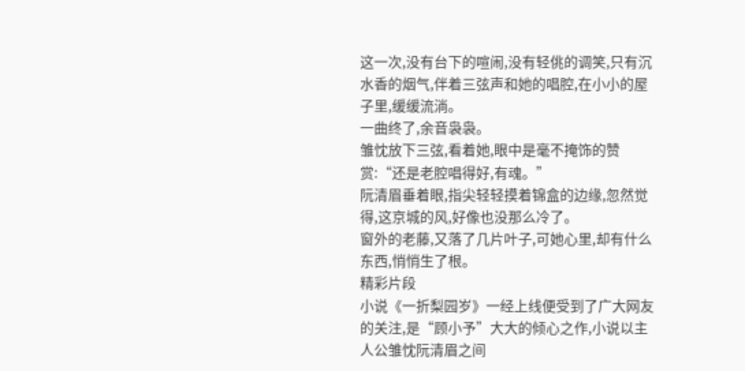这一次,没有台下的喧闹,没有轻佻的调笑,只有沉水香的烟气,伴着三弦声和她的唱腔,在小小的屋子里,缓缓流淌。
一曲终了,余音袅袅。
雏忱放下三弦,看着她,眼中是毫不掩饰的赞赏:“还是老腔唱得好,有魂。”
阮清眉垂着眼,指尖轻轻摸着锦盒的边缘,忽然觉得,这京城的风,好像也没那么冷了。
窗外的老藤,又落了几片叶子,可她心里,却有什么东西,悄悄生了根。
精彩片段
小说《一折梨园岁》一经上线便受到了广大网友的关注,是“顾小予”大大的倾心之作,小说以主人公雏忱阮清眉之间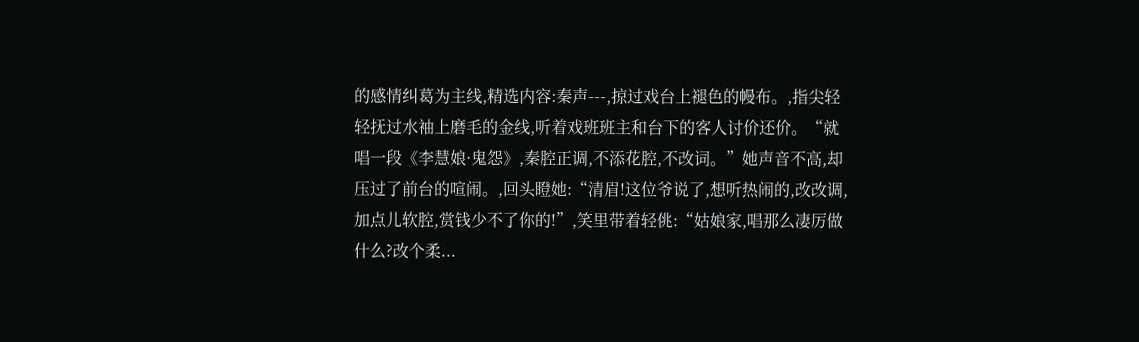的感情纠葛为主线,精选内容:秦声---,掠过戏台上褪色的幔布。,指尖轻轻抚过水袖上磨毛的金线,听着戏班班主和台下的客人讨价还价。“就唱一段《李慧娘·鬼怨》,秦腔正调,不添花腔,不改词。”她声音不高,却压过了前台的喧闹。,回头瞪她:“清眉!这位爷说了,想听热闹的,改改调,加点儿软腔,赏钱少不了你的!”,笑里带着轻佻:“姑娘家,唱那么凄厉做什么?改个柔...